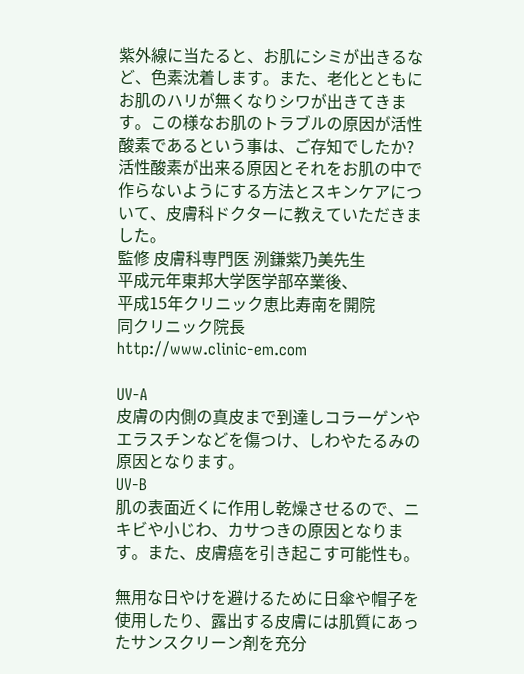紫外線に当たると、お肌にシミが出きるなど、色素沈着します。また、老化とともにお肌のハリが無くなりシワが出きてきます。この様なお肌のトラブルの原因が活性酸素であるという事は、ご存知でしたか?活性酸素が出来る原因とそれをお肌の中で作らないようにする方法とスキンケアについて、皮膚科ドクターに教えていただきました。
監修 皮膚科専門医 洌鎌紫乃美先生
平成元年東邦大学医学部卒業後、
平成15年クリニック恵比寿南を開院
同クリニック院長
http://www.clinic-em.com

UV-A
皮膚の内側の真皮まで到達しコラーゲンやエラスチンなどを傷つけ、しわやたるみの原因となります。
UV-B
肌の表面近くに作用し乾燥させるので、ニキビや小じわ、カサつきの原因となります。また、皮膚癌を引き起こす可能性も。

無用な日やけを避けるために日傘や帽子を使用したり、露出する皮膚には肌質にあったサンスクリーン剤を充分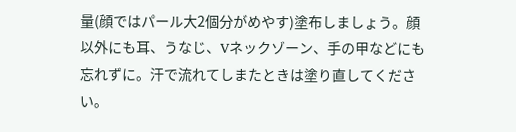量(顔ではパール大2個分がめやす)塗布しましょう。顔以外にも耳、うなじ、Vネックゾーン、手の甲などにも忘れずに。汗で流れてしまたときは塗り直してください。